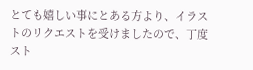とても嬉しい事にとある方より、イラストのリクエストを受けましたので、丁度スト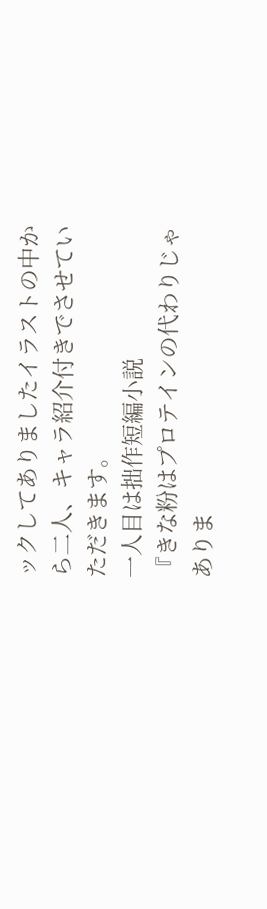ックしてありましたイラストの中から二人、キャラ紹介付きでさせていただきます。
一人目は拙作短編小説
『きな粉はプロテインの代わりじゃありま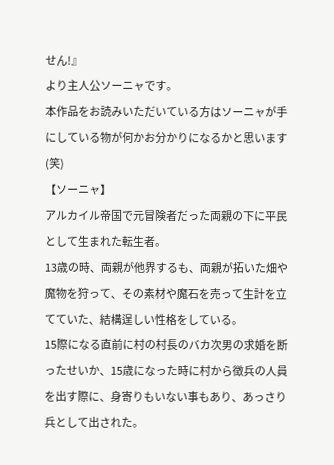せん!』
より主人公ソーニャです。
本作品をお読みいただいている方はソーニャが手にしている物が何かお分かりになるかと思います(笑)
【ソーニャ】
アルカイル帝国で元冒険者だった両親の下に平民として生まれた転生者。
13歳の時、両親が他界するも、両親が拓いた畑や魔物を狩って、その素材や魔石を売って生計を立てていた、結構逞しい性格をしている。
15際になる直前に村の村長のバカ次男の求婚を断ったせいか、15歳になった時に村から徴兵の人員を出す際に、身寄りもいない事もあり、あっさり兵として出された。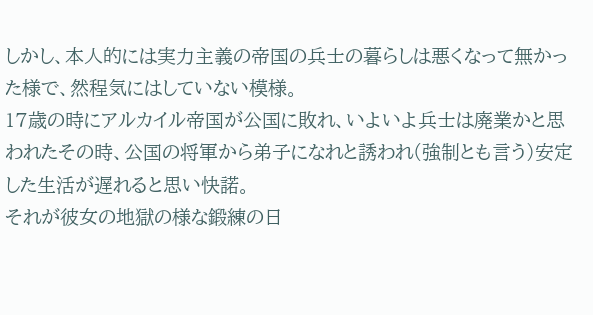しかし、本人的には実力主義の帝国の兵士の暮らしは悪くなって無かった様で、然程気にはしていない模様。
17歳の時にアルカイル帝国が公国に敗れ、いよいよ兵士は廃業かと思われたその時、公国の将軍から弟子になれと誘われ(強制とも言う)安定した生活が遅れると思い快諾。
それが彼女の地獄の様な鍛練の日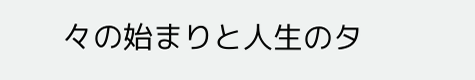々の始まりと人生のタ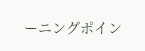ーニングポイン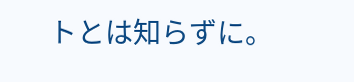トとは知らずに。